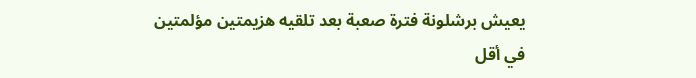يعيش برشلونة فترة صعبة بعد تلقيه هزيمتين مؤلمتين في أقل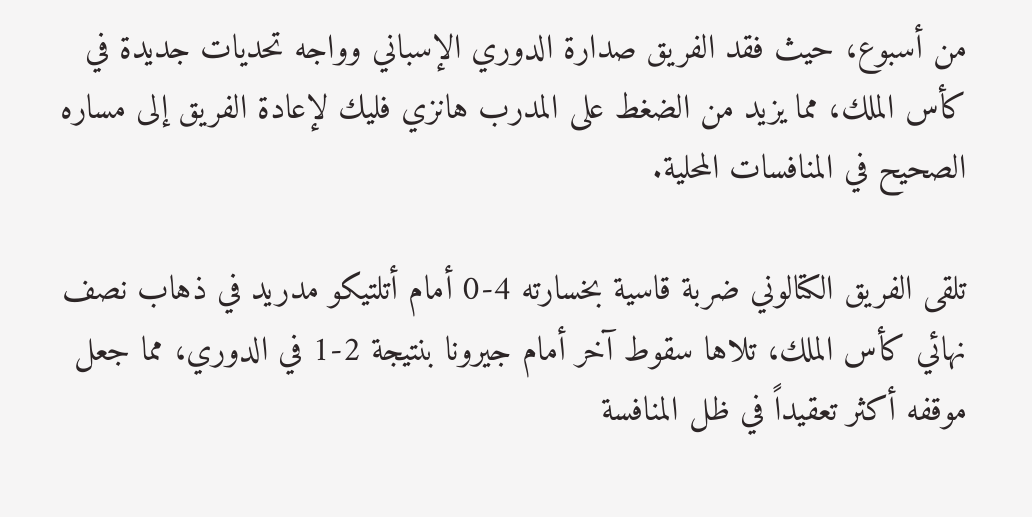من أسبوع، حيث فقد الفريق صدارة الدوري الإسباني وواجه تحديات جديدة في كأس الملك، مما يزيد من الضغط على المدرب هانزي فليك لإعادة الفريق إلى مساره الصحيح في المنافسات المحلية.

تلقى الفريق الكتالوني ضربة قاسية بخسارته 4-0 أمام أتلتيكو مدريد في ذهاب نصف نهائي كأس الملك، تلاها سقوط آخر أمام جيرونا بنتيجة 2-1 في الدوري، مما جعل موقفه أكثر تعقيداً في ظل المنافسة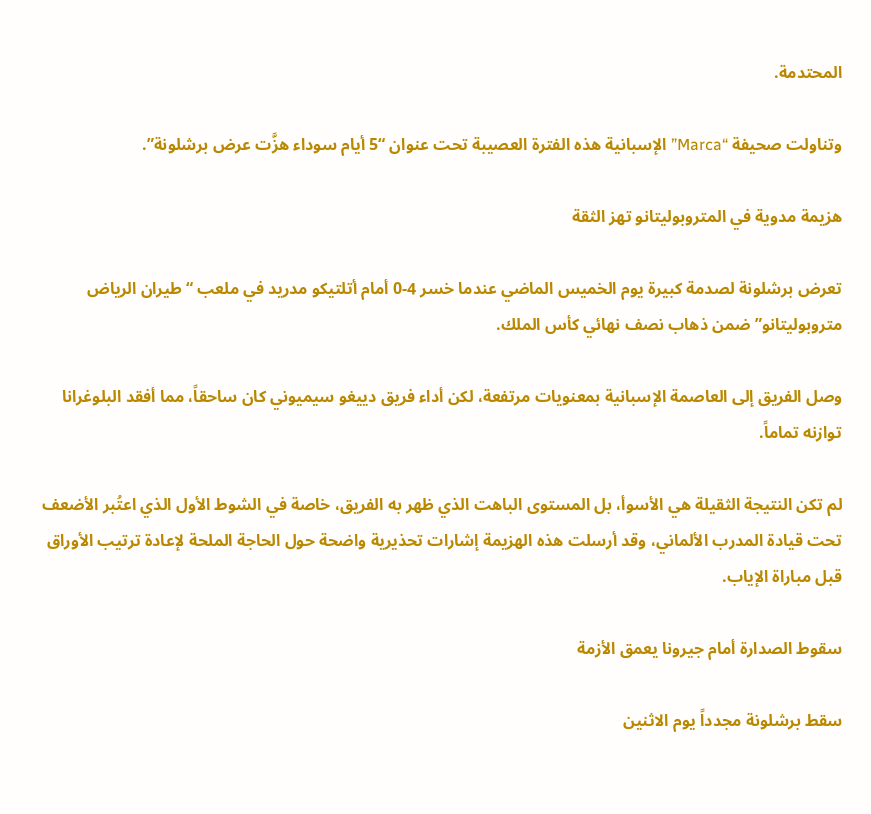المحتدمة.

وتناولت صحيفة “Marca” الإسبانية هذه الفترة العصيبة تحت عنوان “5 أيام سوداء هزَّت عرض برشلونة”.

هزيمة مدوية في المتروبوليتانو تهز الثقة

تعرض برشلونة لصدمة كبيرة يوم الخميس الماضي عندما خسر 4-0 أمام أتلتيكو مدريد في ملعب “طيران الرياض متروبوليتانو” ضمن ذهاب نصف نهائي كأس الملك.

وصل الفريق إلى العاصمة الإسبانية بمعنويات مرتفعة، لكن أداء فريق دييغو سيميوني كان ساحقاً، مما أفقد البلوغرانا توازنه تماماً.

لم تكن النتيجة الثقيلة هي الأسوأ، بل المستوى الباهت الذي ظهر به الفريق، خاصة في الشوط الأول الذي اعتُبر الأضعف تحت قيادة المدرب الألماني، وقد أرسلت هذه الهزيمة إشارات تحذيرية واضحة حول الحاجة الملحة لإعادة ترتيب الأوراق قبل مباراة الإياب.

سقوط الصدارة أمام جيرونا يعمق الأزمة

سقط برشلونة مجدداً يوم الاثنين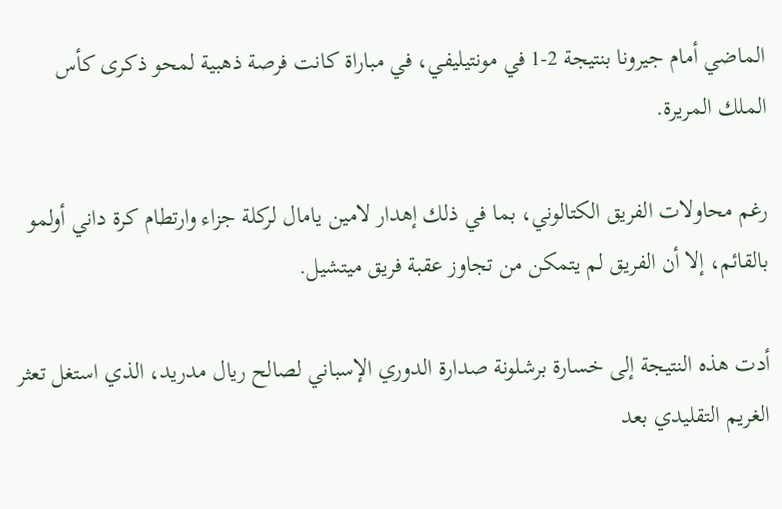الماضي أمام جيرونا بنتيجة 2-1 في مونتيليفي، في مباراة كانت فرصة ذهبية لمحو ذكرى كأس الملك المريرة.

رغم محاولات الفريق الكتالوني، بما في ذلك إهدار لامين يامال لركلة جزاء وارتطام كرة داني أولمو بالقائم، إلا أن الفريق لم يتمكن من تجاوز عقبة فريق ميتشيل.

أدت هذه النتيجة إلى خسارة برشلونة صدارة الدوري الإسباني لصالح ريال مدريد، الذي استغل تعثر الغريم التقليدي بعد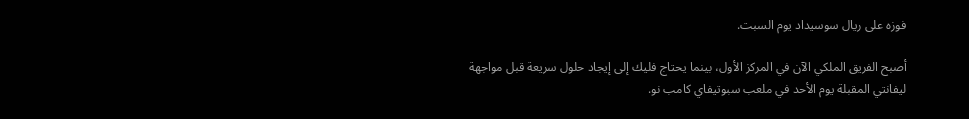فوزه على ريال سوسيداد يوم السبت.

أصبح الفريق الملكي الآن في المركز الأول، بينما يحتاج فليك إلى إيجاد حلول سريعة قبل مواجهة ليفانتي المقبلة يوم الأحد في ملعب سبوتيفاي كامب نو.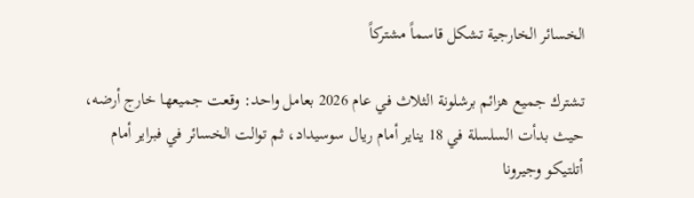الخسائر الخارجية تشكل قاسماً مشتركاً

تشترك جميع هزائم برشلونة الثلاث في عام 2026 بعامل واحد: وقعت جميعها خارج أرضه، حيث بدأت السلسلة في 18 يناير أمام ريال سوسيداد، ثم توالت الخسائر في فبراير أمام أتلتيكو وجيرونا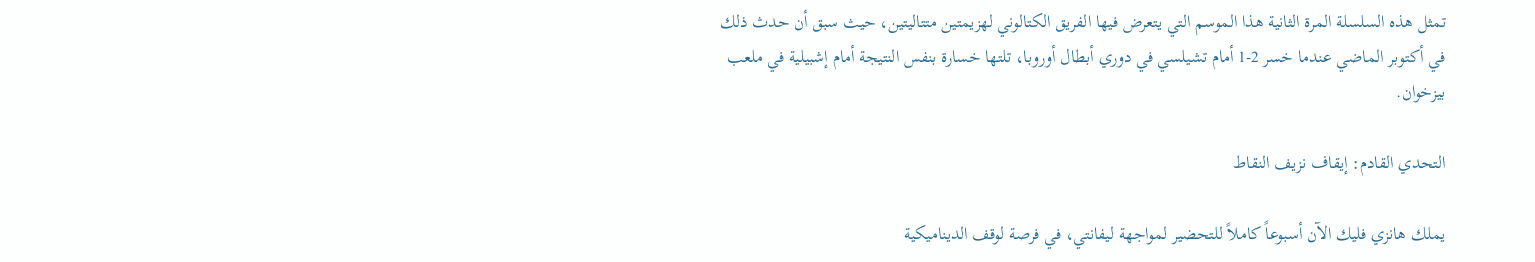تمثل هذه السلسلة المرة الثانية هذا الموسم التي يتعرض فيها الفريق الكتالوني لهزيمتين متتاليتين، حيث سبق أن حدث ذلك في أكتوبر الماضي عندما خسر 2-1 أمام تشيلسي في دوري أبطال أوروبا، تلتها خسارة بنفس النتيجة أمام إشبيلية في ملعب بيزخوان.

التحدي القادم: إيقاف نزيف النقاط

يملك هانزي فليك الآن أسبوعاً كاملاً للتحضير لمواجهة ليفانتي، في فرصة لوقف الديناميكية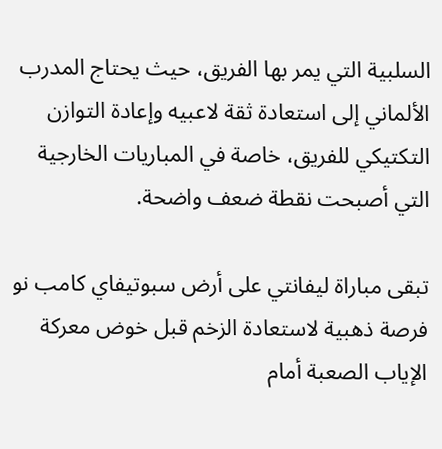السلبية التي يمر بها الفريق، حيث يحتاج المدرب الألماني إلى استعادة ثقة لاعبيه وإعادة التوازن التكتيكي للفريق، خاصة في المباريات الخارجية التي أصبحت نقطة ضعف واضحة.

تبقى مباراة ليفانتي على أرض سبوتيفاي كامب نو فرصة ذهبية لاستعادة الزخم قبل خوض معركة الإياب الصعبة أمام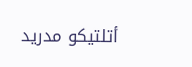أتلتيكو مدريد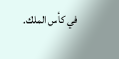في كأس الملك.